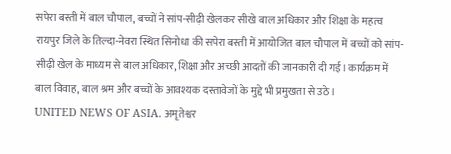सपेरा बस्ती में बाल चौपाल, बच्चों ने सांप-सीढ़ी खेलकर सीखे बाल अधिकार और शिक्षा के महत्व
रायपुर जिले के तिल्दा-नेवरा स्थित सिनोधा की सपेरा बस्ती में आयोजित बाल चौपाल में बच्चों को सांप-सीढ़ी खेल के माध्यम से बाल अधिकार, शिक्षा और अच्छी आदतों की जानकारी दी गई। कार्यक्रम में बाल विवाह, बाल श्रम और बच्चों के आवश्यक दस्तावेजों के मुद्दे भी प्रमुखता से उठे।
UNITED NEWS OF ASIA. अमृतेश्वर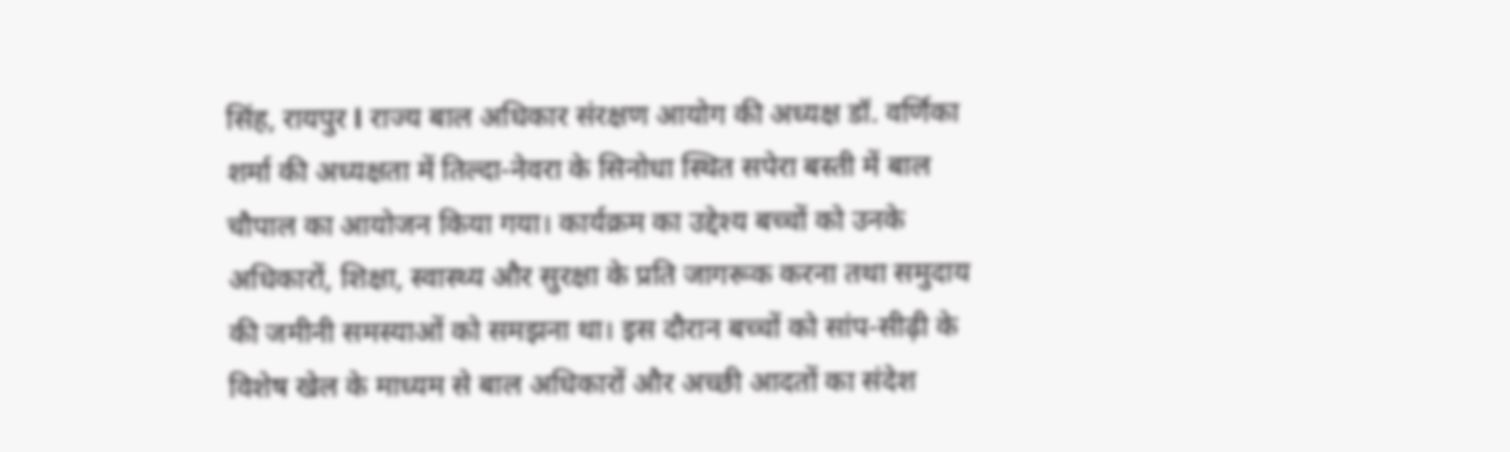सिंह, रायपुर l राज्य बाल अधिकार संरक्षण आयोग की अध्यक्ष डॉ. वर्णिका शर्मा की अध्यक्षता में तिल्दा-नेवरा के सिनोधा स्थित सपेरा बस्ती में बाल चौपाल का आयोजन किया गया। कार्यक्रम का उद्देश्य बच्चों को उनके अधिकारों, शिक्षा, स्वास्थ्य और सुरक्षा के प्रति जागरूक करना तथा समुदाय की जमीनी समस्याओं को समझना था। इस दौरान बच्चों को सांप-सीढ़ी के विशेष खेल के माध्यम से बाल अधिकारों और अच्छी आदतों का संदेश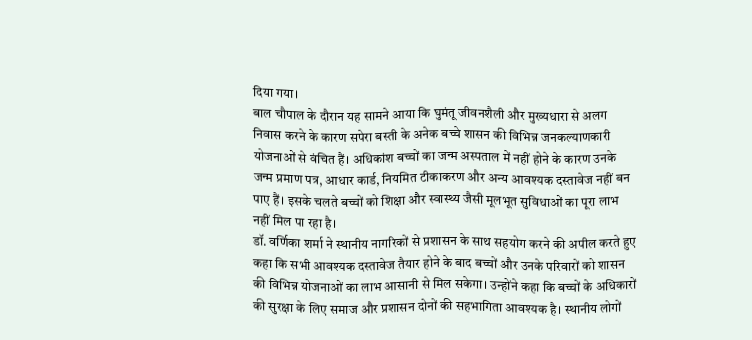दिया गया।
बाल चौपाल के दौरान यह सामने आया कि घुमंतू जीवनशैली और मुख्यधारा से अलग निवास करने के कारण सपेरा बस्ती के अनेक बच्चे शासन की विभिन्न जनकल्याणकारी योजनाओं से वंचित हैं। अधिकांश बच्चों का जन्म अस्पताल में नहीं होने के कारण उनके जन्म प्रमाण पत्र, आधार कार्ड, नियमित टीकाकरण और अन्य आवश्यक दस्तावेज नहीं बन पाए हैं। इसके चलते बच्चों को शिक्षा और स्वास्थ्य जैसी मूलभूत सुविधाओं का पूरा लाभ नहीं मिल पा रहा है।
डॉ. वर्णिका शर्मा ने स्थानीय नागरिकों से प्रशासन के साथ सहयोग करने की अपील करते हुए कहा कि सभी आवश्यक दस्तावेज तैयार होने के बाद बच्चों और उनके परिवारों को शासन की विभिन्न योजनाओं का लाभ आसानी से मिल सकेगा। उन्होंने कहा कि बच्चों के अधिकारों की सुरक्षा के लिए समाज और प्रशासन दोनों की सहभागिता आवश्यक है। स्थानीय लोगों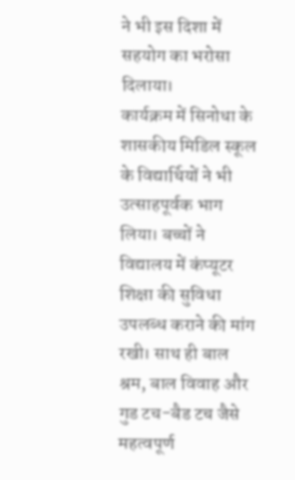ने भी इस दिशा में सहयोग का भरोसा दिलाया।
कार्यक्रम में सिनोधा के शासकीय मिडिल स्कूल के विद्यार्थियों ने भी उत्साहपूर्वक भाग लिया। बच्चों ने विद्यालय में कंप्यूटर शिक्षा की सुविधा उपलब्ध कराने की मांग रखी। साथ ही बाल श्रम, बाल विवाह और गुड टच-बैड टच जैसे महत्वपूर्ण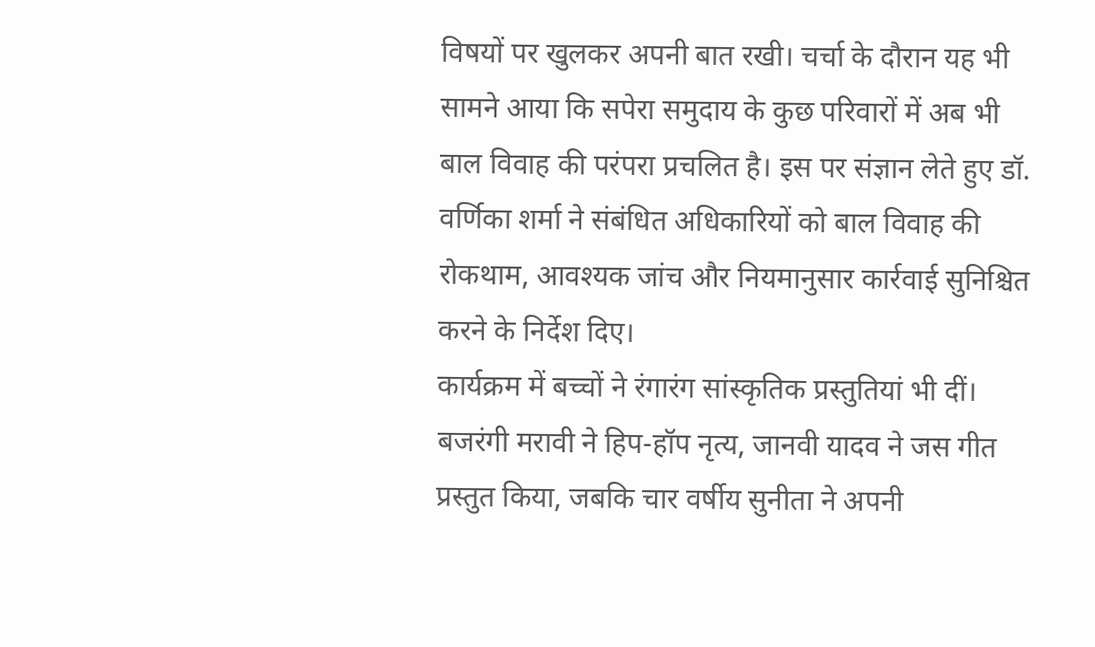विषयों पर खुलकर अपनी बात रखी। चर्चा के दौरान यह भी सामने आया कि सपेरा समुदाय के कुछ परिवारों में अब भी बाल विवाह की परंपरा प्रचलित है। इस पर संज्ञान लेते हुए डॉ. वर्णिका शर्मा ने संबंधित अधिकारियों को बाल विवाह की रोकथाम, आवश्यक जांच और नियमानुसार कार्रवाई सुनिश्चित करने के निर्देश दिए।
कार्यक्रम में बच्चों ने रंगारंग सांस्कृतिक प्रस्तुतियां भी दीं। बजरंगी मरावी ने हिप-हॉप नृत्य, जानवी यादव ने जस गीत प्रस्तुत किया, जबकि चार वर्षीय सुनीता ने अपनी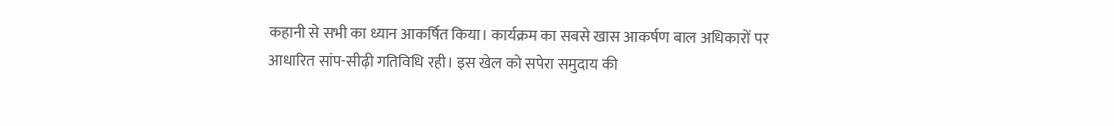कहानी से सभी का ध्यान आकर्षित किया। कार्यक्रम का सबसे खास आकर्षण बाल अधिकारों पर आधारित सांप-सीढ़ी गतिविधि रही। इस खेल को सपेरा समुदाय की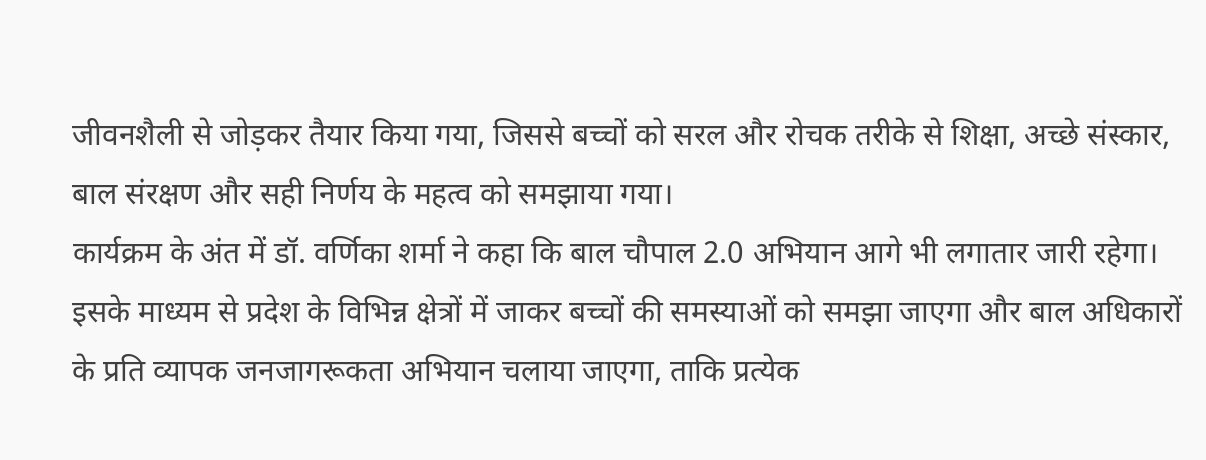जीवनशैली से जोड़कर तैयार किया गया, जिससे बच्चों को सरल और रोचक तरीके से शिक्षा, अच्छे संस्कार, बाल संरक्षण और सही निर्णय के महत्व को समझाया गया।
कार्यक्रम के अंत में डॉ. वर्णिका शर्मा ने कहा कि बाल चौपाल 2.0 अभियान आगे भी लगातार जारी रहेगा। इसके माध्यम से प्रदेश के विभिन्न क्षेत्रों में जाकर बच्चों की समस्याओं को समझा जाएगा और बाल अधिकारों के प्रति व्यापक जनजागरूकता अभियान चलाया जाएगा, ताकि प्रत्येक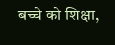बच्चे को शिक्षा,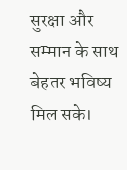सुरक्षा और सम्मान के साथ बेहतर भविष्य मिल सके।